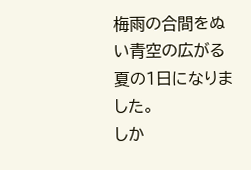梅雨の合間をぬい青空の広がる夏の1日になりました。
しか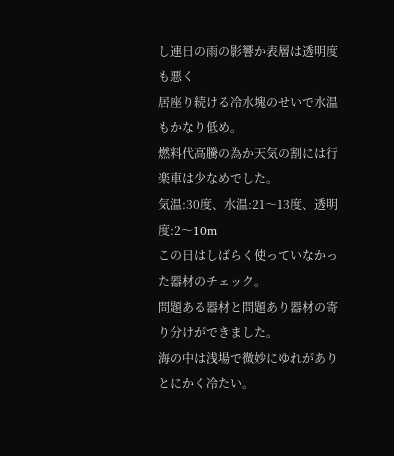し連日の雨の影響か表層は透明度も悪く
居座り続ける冷水塊のせいで水温もかなり低め。
燃料代高騰の為か天気の割には行楽車は少なめでした。
気温:30度、水温:21〜13度、透明度:2〜10m
この日はしばらく使っていなかった器材のチェック。
問題ある器材と問題あり器材の寄り分けができました。
海の中は浅場で微妙にゆれがありとにかく冷たい。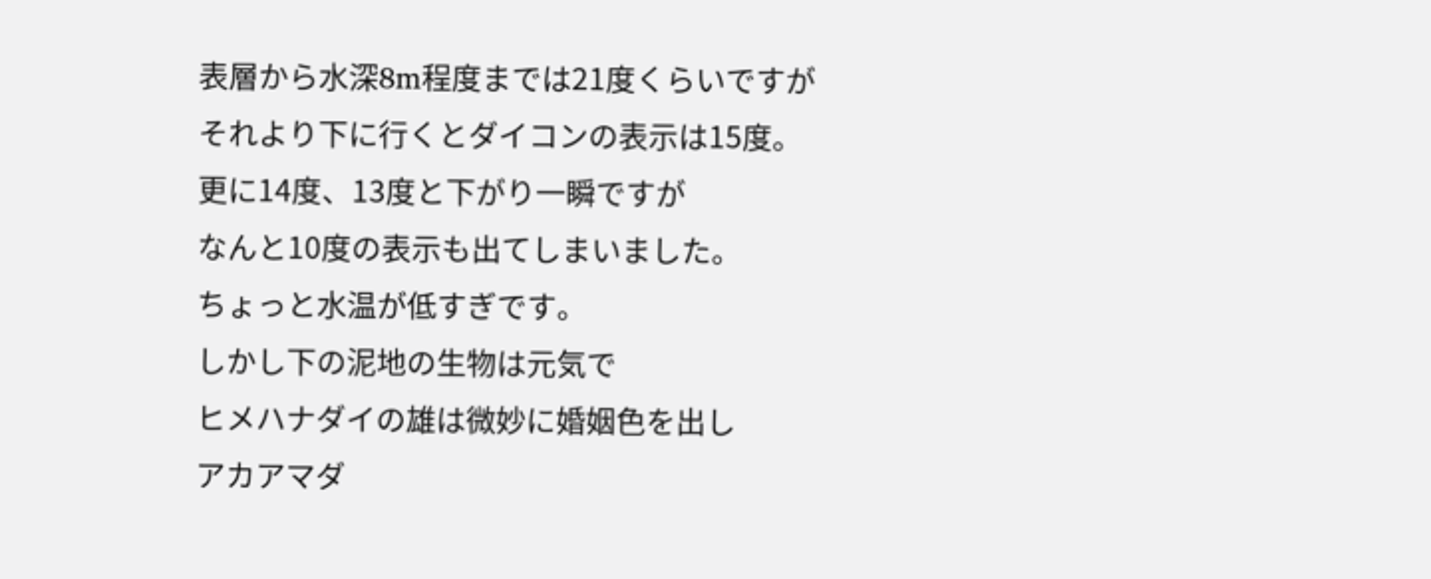表層から水深8m程度までは21度くらいですが
それより下に行くとダイコンの表示は15度。
更に14度、13度と下がり一瞬ですが
なんと10度の表示も出てしまいました。
ちょっと水温が低すぎです。
しかし下の泥地の生物は元気で
ヒメハナダイの雄は微妙に婚姻色を出し
アカアマダ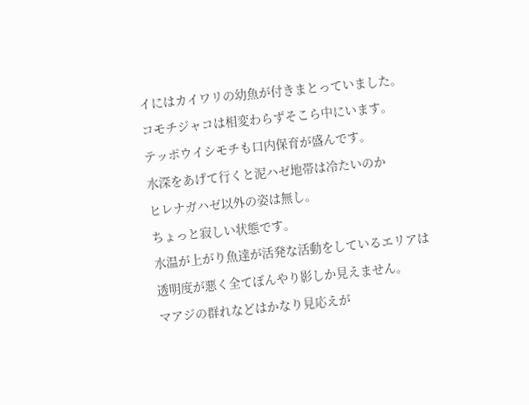イにはカイワリの幼魚が付きまとっていました。
コモチジャコは相変わらずそこら中にいます。
テッポウイシモチも口内保育が盛んです。
水深をあげて行くと泥ハゼ地帯は冷たいのか
ヒレナガハゼ以外の姿は無し。
ちょっと寂しい状態です。
水温が上がり魚達が活発な活動をしているエリアは
透明度が悪く全てぼんやり影しか見えません。
マアジの群れなどはかなり見応えが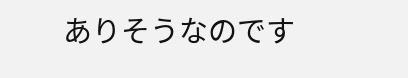ありそうなのです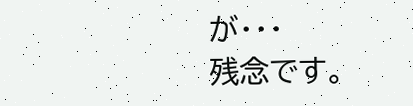が・・・
残念です。